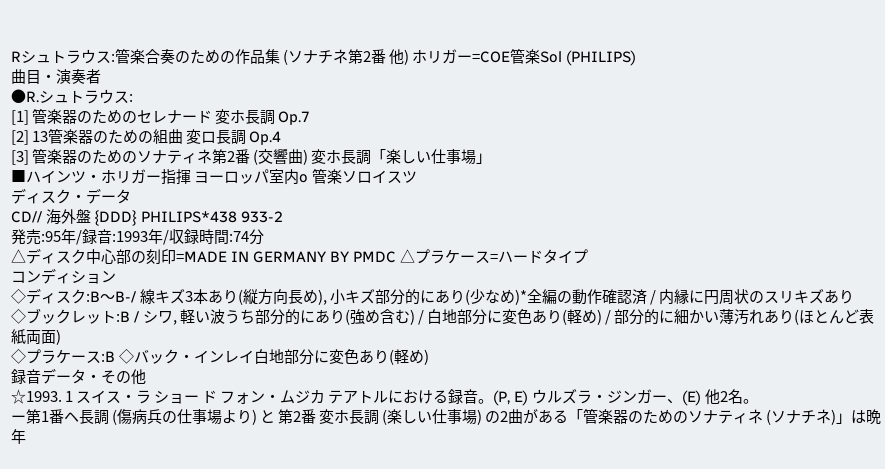Rシュトラウス:管楽合奏のための作品集 (ソナチネ第2番 他) ホリガー=COE管楽Sol (PHILIPS)
曲目・演奏者
●R.シュトラウス:
[1] 管楽器のためのセレナード 変ホ長調 Op.7
[2] 13管楽器のための組曲 変ロ長調 Op.4
[3] 管楽器のためのソナティネ第2番 (交響曲) 変ホ長調「楽しい仕事場」
■ハインツ・ホリガー指揮 ヨーロッパ室内o 管楽ソロイスツ
ディスク・データ
CD// 海外盤 {DDD} PHILIPS*438 933-2
発売:95年/録音:1993年/収録時間:74分
△ディスク中心部の刻印=MADE IN GERMANY BY PMDC △プラケース=ハードタイプ
コンディション
◇ディスク:B〜B-/ 線キズ3本あり(縦方向長め), 小キズ部分的にあり(少なめ)*全編の動作確認済 / 内縁に円周状のスリキズあり
◇ブックレット:B / シワ, 軽い波うち部分的にあり(強め含む) / 白地部分に変色あり(軽め) / 部分的に細かい薄汚れあり(ほとんど表紙両面)
◇プラケース:B ◇バック・インレイ白地部分に変色あり(軽め)
録音データ・その他
☆1993. 1 スイス・ラ ショー ド フォン・ムジカ テアトルにおける録音。(P, E) ウルズラ・ジンガー、(E) 他2名。
ー第1番ヘ長調 (傷病兵の仕事場より) と 第2番 変ホ長調 (楽しい仕事場) の2曲がある「管楽器のためのソナティネ (ソナチネ)」は晩年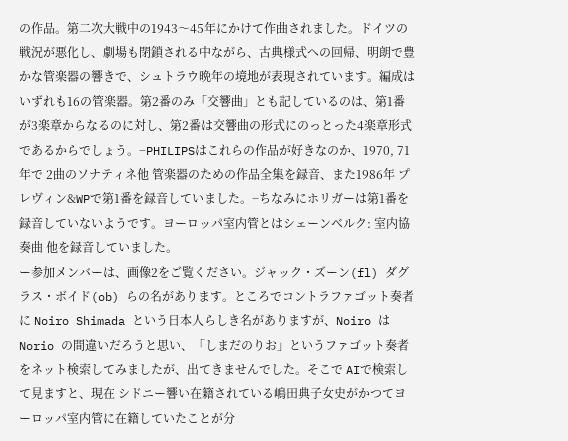の作品。第二次大戦中の1943〜45年にかけて作曲されました。ドイツの戦況が悪化し、劇場も閉鎖される中ながら、古典様式への回帰、明朗で豊かな管楽器の響きで、シュトラウ晩年の境地が表現されています。編成はいずれも16の管楽器。第2番のみ「交響曲」とも記しているのは、第1番が3楽章からなるのに対し、第2番は交響曲の形式にのっとった4楽章形式であるからでしょう。−PHILIPSはこれらの作品が好きなのか、1970, 71年で 2曲のソナティネ他 管楽器のための作品全集を録音、また1986年 プレヴィン&WPで第1番を録音していました。−ちなみにホリガーは第1番を録音していないようです。ヨーロッパ室内管とはシェーンベルク: 室内協奏曲 他を録音していました。
ー参加メンバーは、画像2をご覧ください。ジャック・ズーン(fl) ダグラス・ボイド(ob) らの名があります。ところでコントラファゴット奏者に Noiro Shimada という日本人らしき名がありますが、Noiro は Norio の間違いだろうと思い、「しまだのりお」というファゴット奏者をネット検索してみましたが、出てきませんでした。そこで AIで検索して見ますと、現在 シドニー響い在籍されている嶋田典子女史がかつてヨーロッパ室内管に在籍していたことが分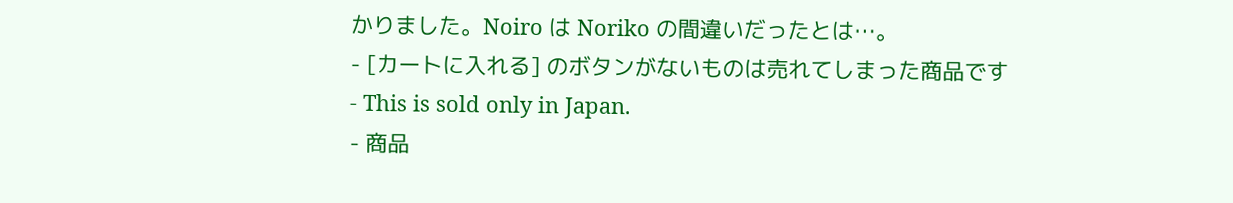かりました。Noiro は Noriko の間違いだったとは…。
- [カートに入れる] のボタンがないものは売れてしまった商品です
- This is sold only in Japan.
- 商品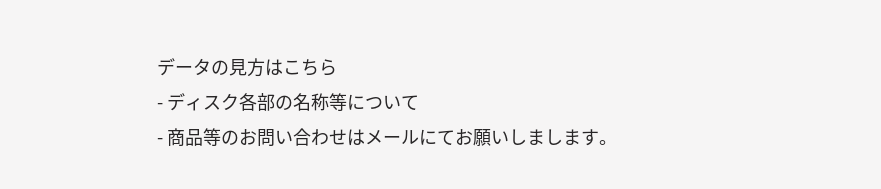データの見方はこちら
- ディスク各部の名称等について
- 商品等のお問い合わせはメールにてお願いしまします。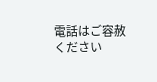電話はご容赦ください